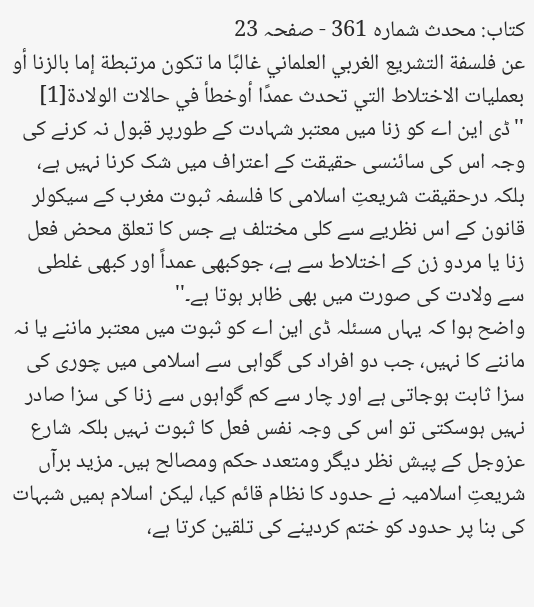کتاب: محدث شمارہ 361 - صفحہ 23
عن فلسفة التشريع الغربي العلماني غالبًا ما تكون مرتبطة إما بالزنا أو بعمليات الاختلاط التي تحدث عمدًا أوخطأ في حالات الولادة[1]
''ڈی این اے کو زنا میں معتبر شہادت کے طورپر قبول نہ کرنے کی وجہ اس کی سائنسی حقیقت کے اعتراف میں شک کرنا نہیں ہے، بلکہ درحقیقت شریعتِ اسلامی کا فلسفہ ثبوت مغرب کے سیکولر قانون کے اس نظریے سے کلی مختلف ہے جس کا تعلق محض فعل زنا یا مردو زن کے اختلاط سے ہے، جوکبھی عمداً اور کبھی غلطی سے ولادت کی صورت میں بھی ظاہر ہوتا ہے۔''
واضح ہوا کہ یہاں مسئلہ ڈی این اے کو ثبوت میں معتبر ماننے یا نہ ماننے کا نہیں، جب دو افراد کی گواہی سے اسلامی میں چوری کی سزا ثابت ہوجاتی ہے اور چار سے کم گواہوں سے زنا کی سزا صادر نہیں ہوسکتی تو اس کی وجہ نفس فعل کا ثبوت نہیں بلکہ شارع عزوجل کے پیش نظر دیگر ومتعدد حکم ومصالح ہیں۔ مزید برآں شریعتِ اسلامیہ نے حدود کا نظام قائم کیا، لیکن اسلام ہمیں شبہات کی بنا پر حدود کو ختم کردینے کی تلقین کرتا ہے،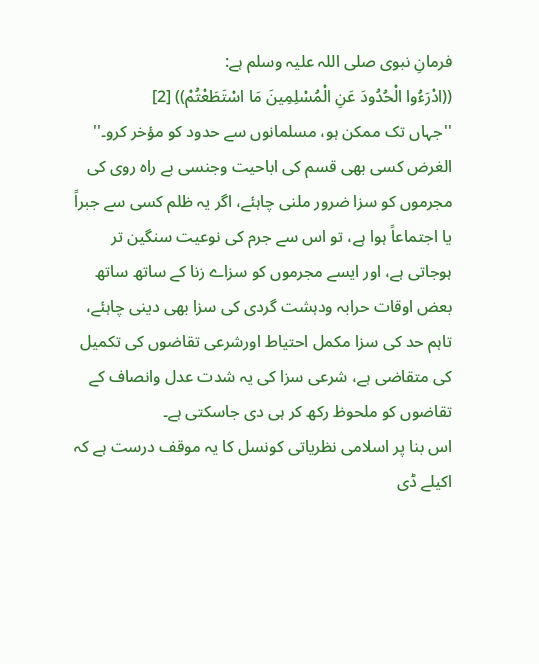فرمانِ نبوی صلی اللہ علیہ وسلم ہے:
((ادْرَءُوا الْحُدُودَ عَنِ الْمُسْلِمِينَ مَا اسْتَطَعْتُمْ)) [2]
''جہاں تک ممکن ہو، مسلمانوں سے حدود کو مؤخر کرو۔''
الغرض کسی بھی قسم کی اباحیت وجنسی بے راہ روی کی مجرموں کو سزا ضرور ملنی چاہئے، اگر یہ ظلم کسی سے جبراً یا اجتماعاً ہوا ہے، تو اس سے جرم کی نوعیت سنگین تر ہوجاتی ہے، اور ایسے مجرموں کو سزاے زنا کے ساتھ ساتھ بعض اوقات حرابہ ودہشت گردی کی سزا بھی دینی چاہئے، تاہم حد کی سزا مکمل احتیاط اورشرعی تقاضوں کی تکمیل کی متقاضی ہے، شرعی سزا کی یہ شدت عدل وانصاف کے تقاضوں کو ملحوظ رکھ کر ہی دی جاسکتی ہے۔
اس بنا پر اسلامی نظریاتی کونسل کا یہ موقف درست ہے کہ اکیلے ڈی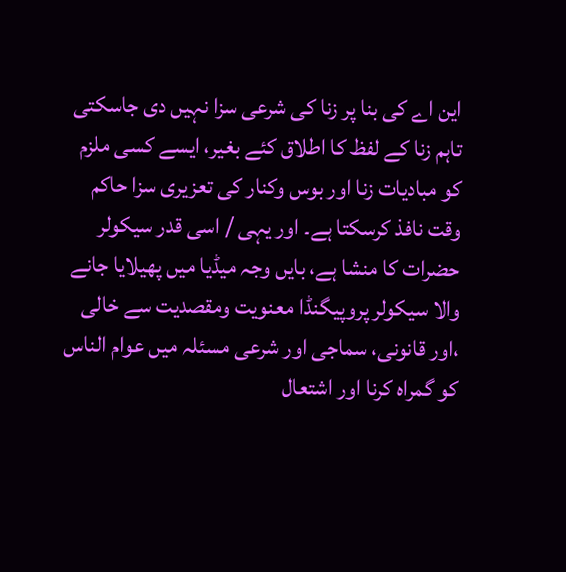این اے کی بنا پر زنا کی شرعی سزا نہیں دی جاسکتی تاہم زنا کے لفظ کا اطلاق کئے بغیر، ایسے کسی ملزم کو مبادیات زنا اور بوس وکنار کی تعزیری سزا حاکم وقت نافذ کرسکتا ہے۔ اور یہی / اسی قدر سیکولر حضرات کا منشا ہے، بایں وجہ میڈیا میں پھیلایا جانے والا سیکولر پروپیگنڈا معنویت ومقصدیت سے خالی ،اور قانونی، سماجی اور شرعی مسئلہ میں عوام الناس کو گمراہ کرنا اور اشتعال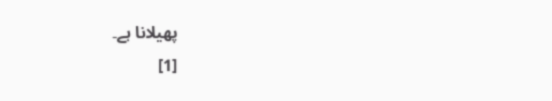پھیلانا ہے۔
[1]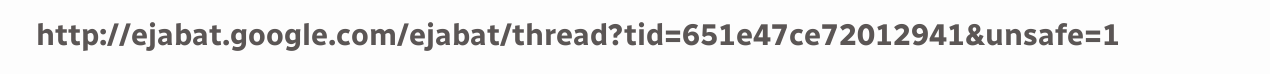http://ejabat.google.com/ejabat/thread?tid=651e47ce72012941&unsafe=1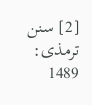[2] سنن ترمذی: 1489